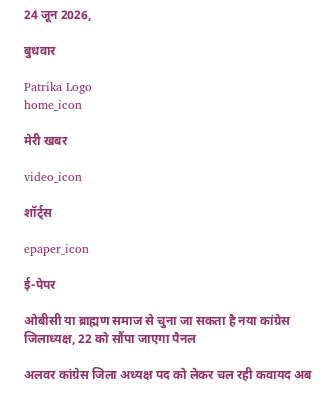24 जून 2026,

बुधवार

Patrika Logo
home_icon

मेरी खबर

video_icon

शॉर्ट्स

epaper_icon

ई-पेपर

ओबीसी या ब्राह्मण समाज से चुना जा सकता है नया कांग्रेस जिलाध्यक्ष, 22 को सौंपा जाएगा पैनल

अलवर कांग्रेस जिला अध्यक्ष पद को लेकर चल रही कवायद अब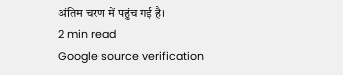अंतिम चरण में पहुंच गई है।
2 min read
Google source verification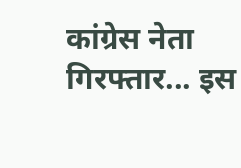कांग्रेस नेता गिरफ्तार... इस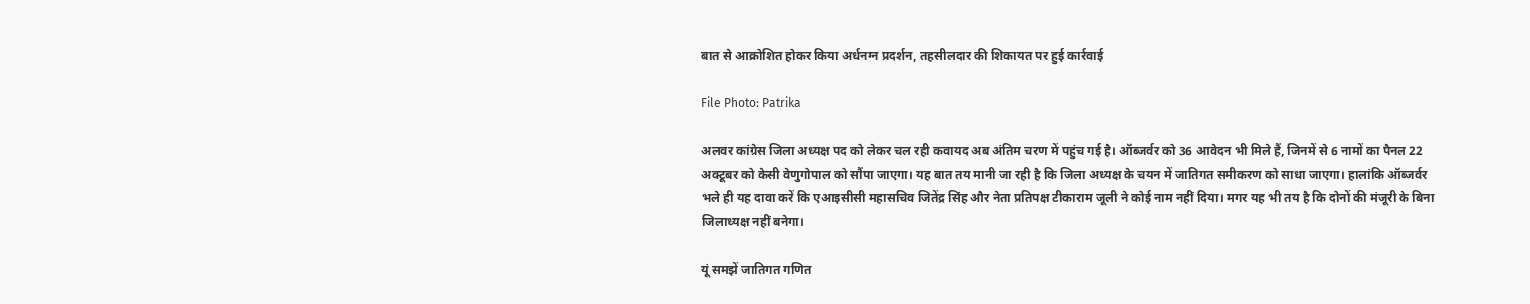बात से आक्रोशित होकर किया अर्धनग्न प्रदर्शन, तहसीलदार की शिकायत पर हुई कार्रवाई

File Photo: Patrika

अलवर कांग्रेस जिला अध्यक्ष पद को लेकर चल रही कवायद अब अंतिम चरण में पहुंच गई है। ऑब्जर्वर को 36 आवेदन भी मिले हैं, जिनमें से 6 नामों का पैनल 22 अक्टूबर को केसी वेणुगोपाल को सौंपा जाएगा। यह बात तय मानी जा रही है कि जिला अध्यक्ष के चयन में जातिगत समीकरण को साधा जाएगा। हालांकि ऑब्जर्वर भले ही यह दावा करें कि एआइसीसी महासचिव जितेंद्र सिंह और नेता प्रतिपक्ष टीकाराम जूली ने कोई नाम नहीं दिया। मगर यह भी तय है कि दोनों की मंजूरी के बिना जिलाध्यक्ष नहीं बनेगा।

यूं समझें जातिगत गणित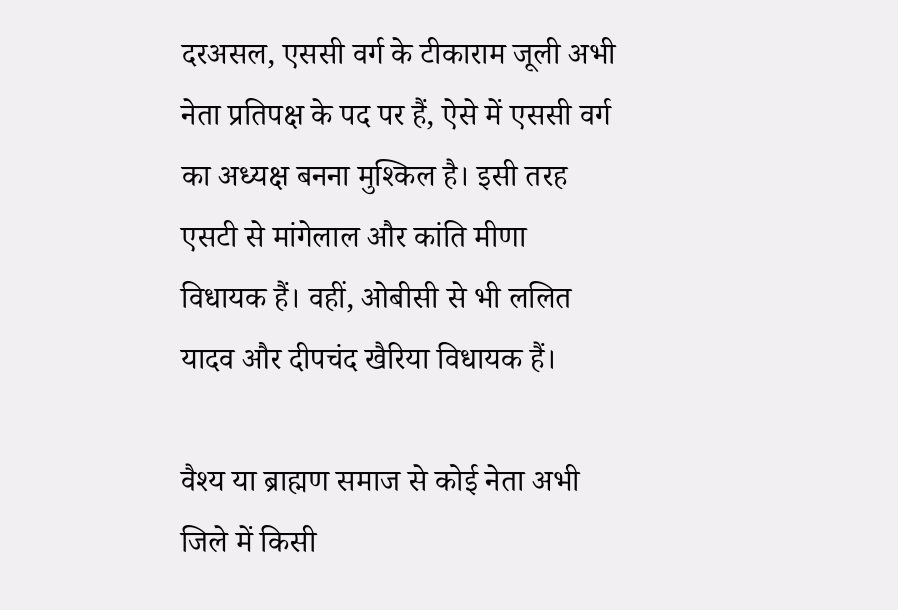दरअसल, एससी वर्ग के टीकाराम जूली अभी नेता प्रतिपक्ष के पद पर हैं, ऐसे में एससी वर्ग का अध्यक्ष बनना मुश्किल है। इसी तरह एसटी से मांगेलाल और कांति मीणा विधायक हैं। वहीं, ओबीसी से भी ललित यादव और दीपचंद खैरिया विधायक हैं।

वैश्य या ब्राह्मण समाज से कोई नेता अभी जिले में किसी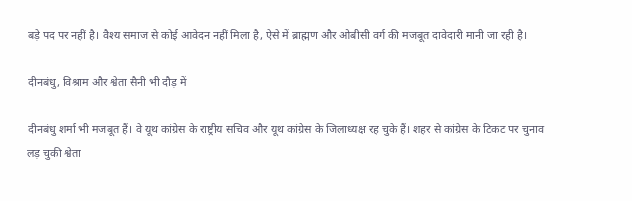बड़े पद पर नहीं है। वैश्य समाज से कोई आवेदन नहीं मिला है, ऐसे में ब्राह्मण और ओबीसी वर्ग की मजबूत दावेदारी मानी जा रही है।

दीनबंधु, विश्राम और श्वेता सैनी भी दौड़ में

दीनबंधु शर्मा भी मजबूत हैं। वे यूथ कांग्रेस के राष्ट्रीय सचिव और यूथ कांग्रेस के जिलाध्यक्ष रह चुके हैं। शहर से कांग्रेस के टिकट पर चुनाव लड़ चुकी श्वेता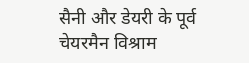सैनी और डेयरी के पूर्व चेयरमैन विश्राम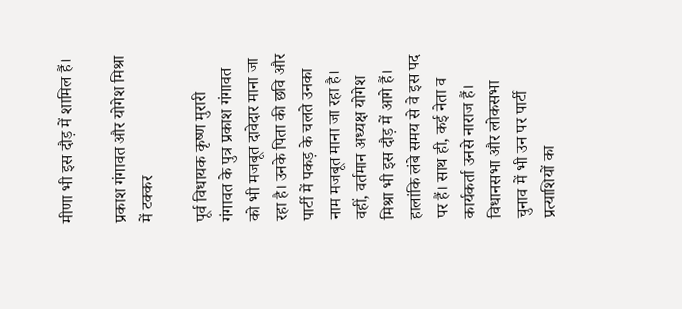मीणा भी इस दौड़ में शामिल हैं।

प्रकाश गंगावत और योगेश मिश्रा में टक्कर

पूर्व विधायक कृष्ण मुरारी गंगावत के पुत्र प्रकाश गंगावत को भी मजबूत दावेदार माना जा रहा है। उनके पिता की छवि और पार्टी में पकड़ के चलते उनका नाम मजबूत माना जा रहा है। वहीं, वर्तमान अध्यक्ष योगेश मिश्रा भी इस दौड़ में आगे हैं। हालांकि लंबे समय से वे इस पद पर हैं। साथ ही, कई नेता व कार्यकर्ता उनसे नाराज हैं। विधानसभा और लोकसभा चुनाव में भी उन पर पार्टी प्रत्याशियों का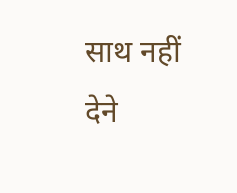साथ नहीं देने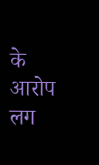के आरोप लग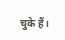चुके हैं।